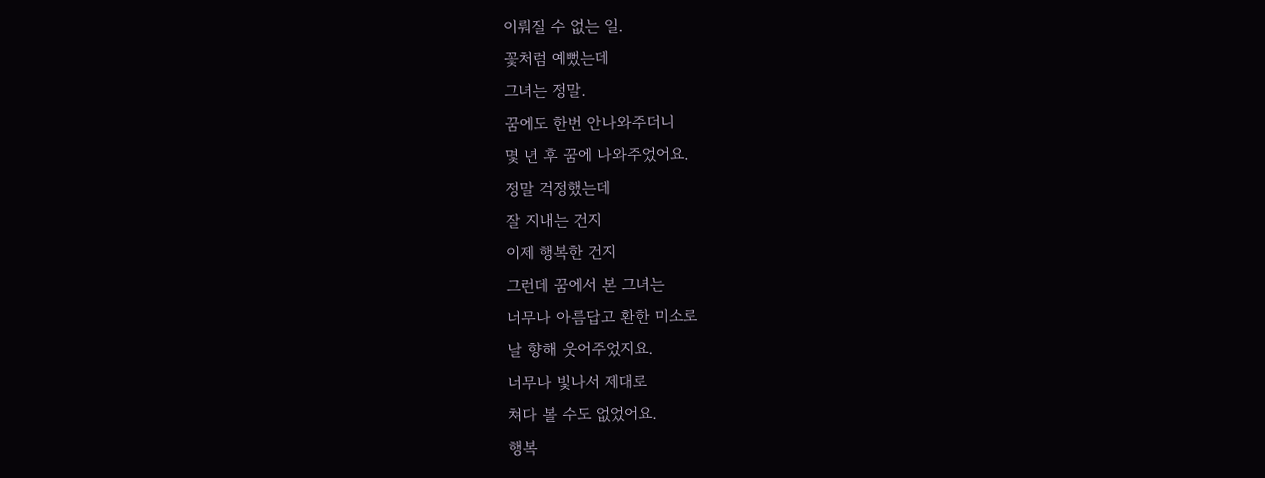이뤄질 수 없는 일.
꽃처럼 예뻤는데
그녀는 정말.
꿈에도 한번 안나와주더니
몇 년 후 꿈에 나와주었어요.
정말 걱정했는데
잘 지내는 건지
이제 행복한 건지
그런데 꿈에서 본 그녀는
너무나 아름답고 환한 미소로
날 향해 웃어주었지요.
너무나 빛나서 제대로
쳐다 볼 수도 없었어요.
행복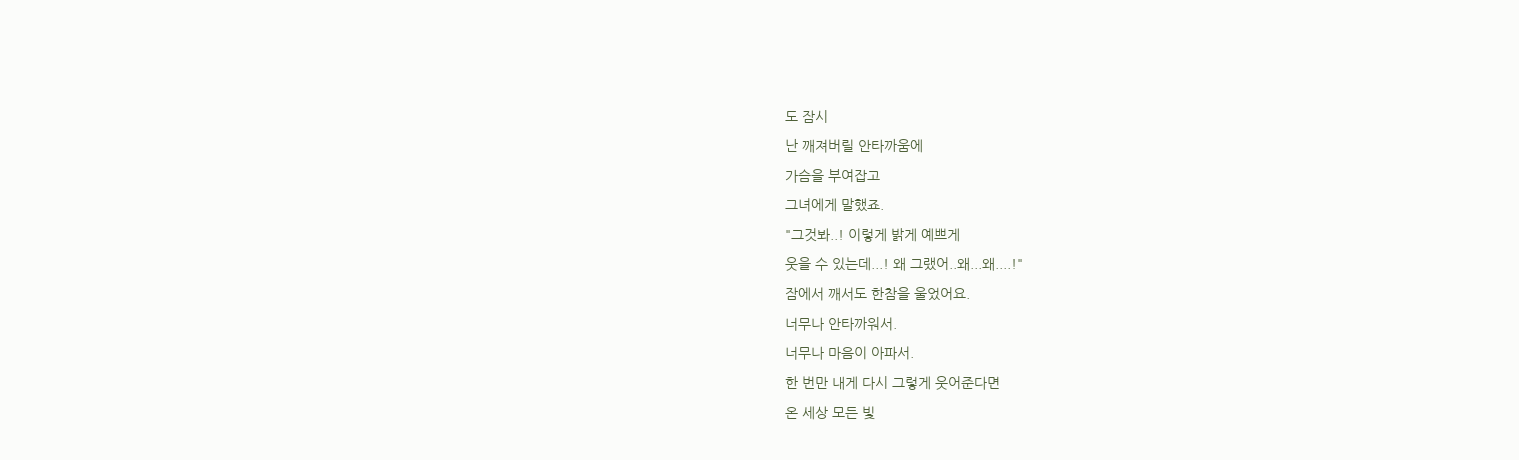도 잠시
난 깨져버릴 안타까움에
가슴을 부여잡고
그녀에게 말했죠.
"그것봐..! 이렇게 밝게 예쁘게
웃을 수 있는데...! 왜 그랬어..왜...왜....!"
잠에서 깨서도 한참을 울었어요.
너무나 안타까워서.
너무나 마음이 아파서.
한 번만 내게 다시 그렇게 웃어준다면
온 세상 모든 빛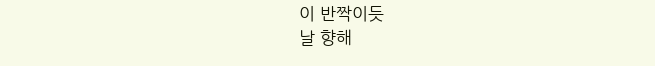이 반짝이듯
날 향해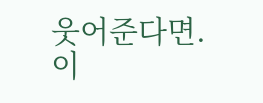웃어준다면.
이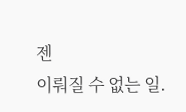젠
이뤄질 수 없는 일.